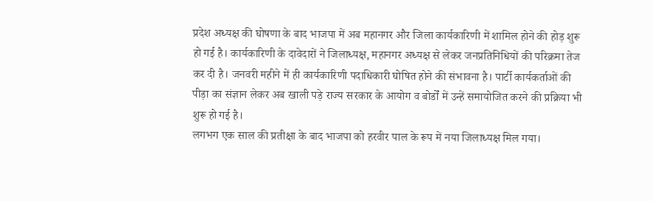प्रदेश अध्यक्ष की घोषणा के बाद भाजपा में अब महानगर और जिला कार्यकारिणी में शामिल होने की होड़ शुरू हो गई है। कार्यकारिणी के दावेदारों ने जिलाध्यक्ष, महानगर अध्यक्ष से लेकर जनप्रतिनिधियों की परिक्रमा तेज कर दी है। जनवरी महीने में ही कार्यकारिणी पदाधिकारी घोषित होने की संभावना है। पार्टी कार्यकर्ताओं की पीड़ा का संज्ञान लेकर अब खाली पड़े राज्य सरकार के आयोग व बोर्डों में उन्हें समायोजित करने की प्रक्रिया भी शुरू हो गई है।
लगभग एक साल की प्रतीक्षा के बाद भाजपा को हरवीर पाल के रूप में नया जिलाध्यक्ष मिल गया।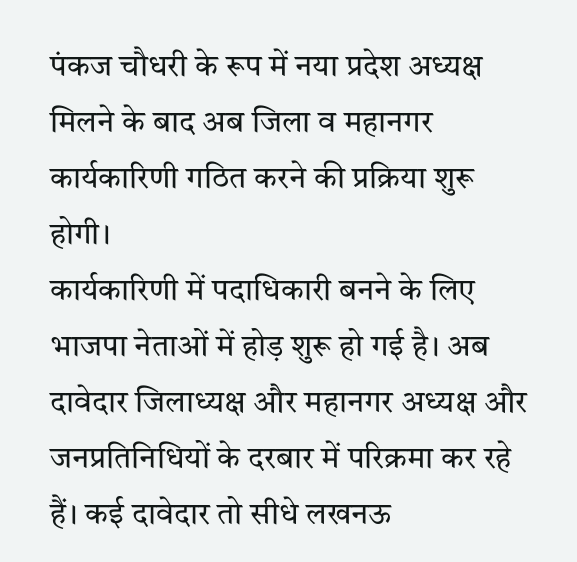पंकज चौधरी के रूप में नया प्रदेश अध्यक्ष मिलने के बाद अब जिला व महानगर कार्यकारिणी गठित करने की प्रक्रिया शुरू होगी।
कार्यकारिणी में पदाधिकारी बनने के लिए भाजपा नेताओं में होड़ शुरू हो गई है। अब दावेदार जिलाध्यक्ष और महानगर अध्यक्ष और जनप्रतिनिधियों के दरबार में परिक्रमा कर रहे हैं। कई दावेदार तो सीधे लखनऊ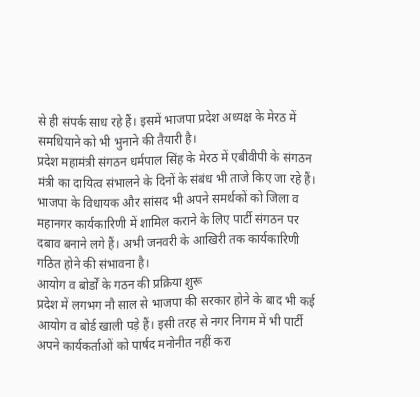से ही संपर्क साध रहे हैं। इसमें भाजपा प्रदेश अध्यक्ष के मेरठ में समधियाने को भी भुनाने की तैयारी है।
प्रदेश महामंत्री संगठन धर्मपाल सिंह के मेरठ में एबीवीपी के संगठन मंत्री का दायित्व संभालने के दिनों के संबंध भी ताजे किए जा रहे हैं। भाजपा के विधायक और सांसद भी अपने समर्थकों को जिला व महानगर कार्यकारिणी में शामिल कराने के लिए पार्टी संगठन पर दबाव बनाने लगे हैं। अभी जनवरी के आखिरी तक कार्यकारिणी गठित होने की संभावना है।
आयोग व बोर्डों के गठन की प्रक्रिया शुरू
प्रदेश में लगभग नौ साल से भाजपा की सरकार होने के बाद भी कई आयोग व बोर्ड खाली पड़े हैं। इसी तरह से नगर निगम में भी पार्टी अपने कार्यकर्ताओं को पार्षद मनोनीत नहीं करा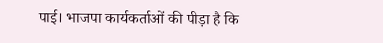पाई। भाजपा कार्यकर्ताओं की पीड़ा है कि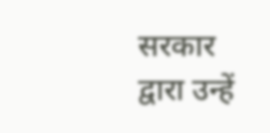सरकार द्वारा उन्हें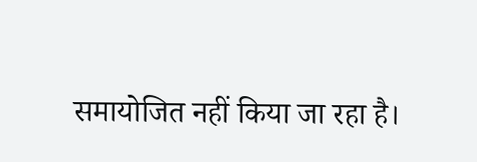समायोजित नहीं किया जा रहा है।